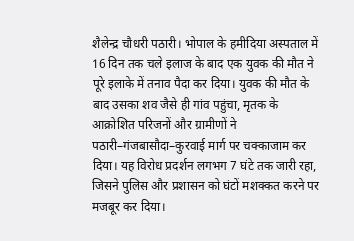शैलेन्द्र चौधरी पठारी। भोपाल के हमीदिया अस्पताल में 16 दिन तक चले इलाज के बाद एक युवक की मौत ने पूरे इलाके में तनाव पैदा कर दिया। युवक की मौत के बाद उसका शव जैसे ही गांव पहुंचा, मृतक के आक्रोशित परिजनों और ग्रामीणों ने पठारी–गंजबासौदा–कुरवाई मार्ग पर चक्काजाम कर दिया। यह विरोध प्रदर्शन लगभग 7 घंटे तक जारी रहा, जिसने पुलिस और प्रशासन को घंटों मशक्कत करने पर मजबूर कर दिया।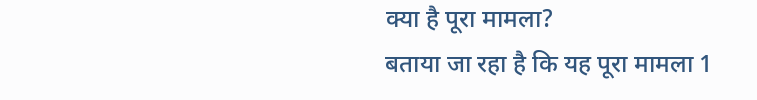क्या है पूरा मामला?
बताया जा रहा है कि यह पूरा मामला 1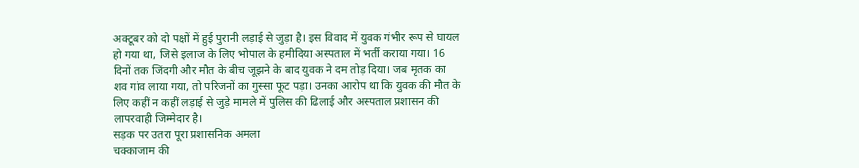अक्टूबर को दो पक्षों में हुई पुरानी लड़ाई से जुड़ा है। इस विवाद में युवक गंभीर रूप से घायल हो गया था, जिसे इलाज के लिए भोपाल के हमीदिया अस्पताल में भर्ती कराया गया। 16 दिनों तक जिंदगी और मौत के बीच जूझने के बाद युवक ने दम तोड़ दिया। जब मृतक का शव गांव लाया गया, तो परिजनों का गुस्सा फूट पड़ा। उनका आरोप था कि युवक की मौत के लिए कहीं न कहीं लड़ाई से जुड़े मामले में पुलिस की ढिलाई और अस्पताल प्रशासन की लापरवाही जिम्मेदार है।
सड़क पर उतरा पूरा प्रशासनिक अमला
चक्काजाम की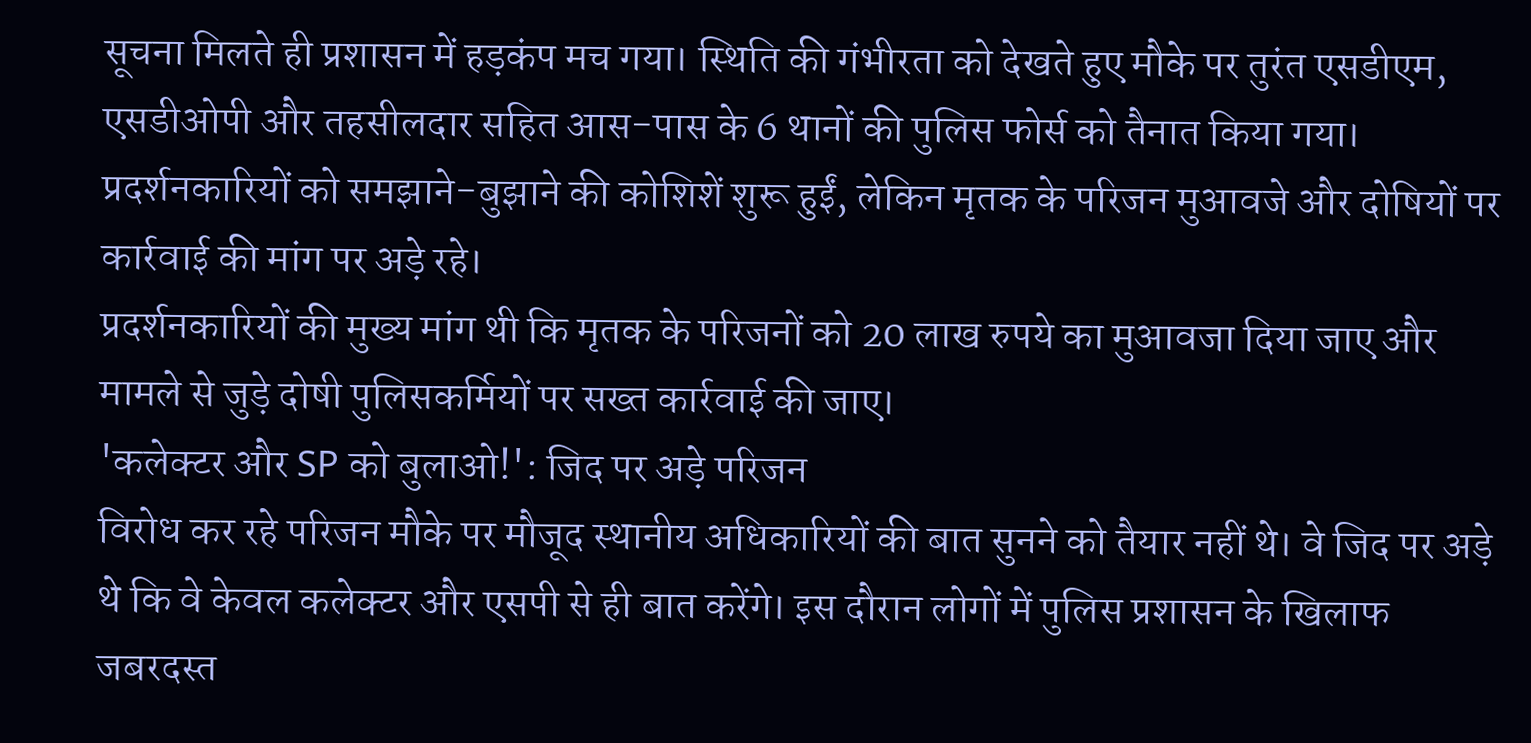सूचना मिलते ही प्रशासन में हड़कंप मच गया। स्थिति की गंभीरता को देखते हुए मौके पर तुरंत एसडीएम, एसडीओपी और तहसीलदार सहित आस-पास के 6 थानों की पुलिस फोर्स को तैनात किया गया। प्रदर्शनकारियों को समझाने-बुझाने की कोशिशें शुरू हुईं, लेकिन मृतक के परिजन मुआवजे और दोषियों पर कार्रवाई की मांग पर अड़े रहे।
प्रदर्शनकारियों की मुख्य मांग थी कि मृतक के परिजनों को 20 लाख रुपये का मुआवजा दिया जाए और मामले से जुड़े दोषी पुलिसकर्मियों पर सख्त कार्रवाई की जाए।
'कलेक्टर और SP को बुलाओ!': जिद पर अड़े परिजन
विरोध कर रहे परिजन मौके पर मौजूद स्थानीय अधिकारियों की बात सुनने को तैयार नहीं थे। वे जिद पर अड़े थे कि वे केवल कलेक्टर और एसपी से ही बात करेंगे। इस दौरान लोगों में पुलिस प्रशासन के खिलाफ जबरदस्त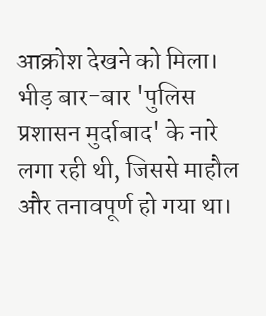आक्रोश देखने को मिला। भीड़ बार-बार 'पुलिस प्रशासन मुर्दाबाद' के नारे लगा रही थी, जिससे माहौल और तनावपूर्ण हो गया था।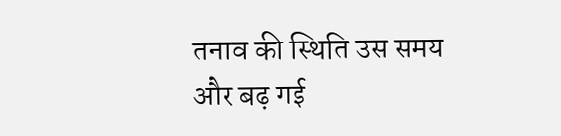तनाव की स्थिति उस समय और बढ़ गई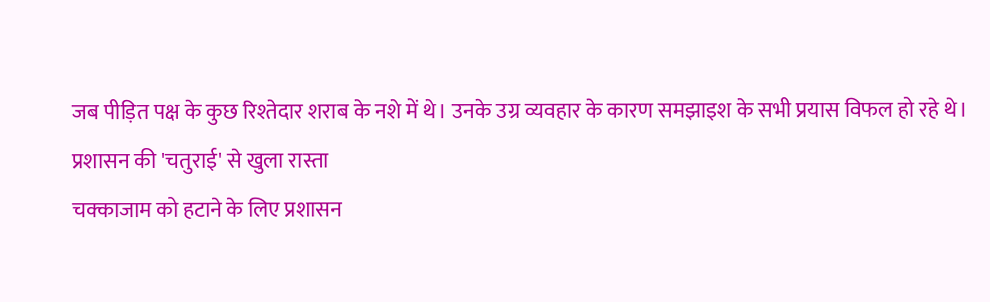जब पीड़ित पक्ष के कुछ रिश्तेदार शराब के नशे में थे। उनके उग्र व्यवहार के कारण समझाइश के सभी प्रयास विफल हो रहे थे।
प्रशासन की 'चतुराई' से खुला रास्ता
चक्काजाम को हटाने के लिए प्रशासन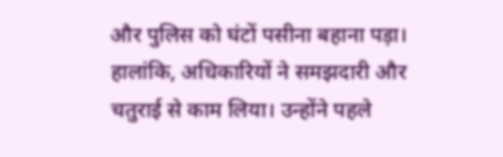और पुलिस को घंटों पसीना बहाना पड़ा। हालांकि, अधिकारियों ने समझदारी और चतुराई से काम लिया। उन्होंने पहले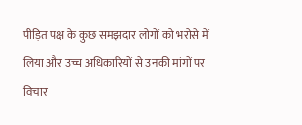पीड़ित पक्ष के कुछ समझदार लोगों को भरोसे में लिया और उच्च अधिकारियों से उनकी मांगों पर विचार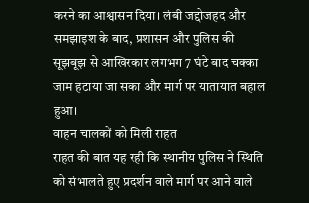करने का आश्वासन दिया। लंबी जद्दोजहद और समझाइश के बाद, प्रशासन और पुलिस की सूझबूझ से आखिरकार लगभग 7 घंटे बाद चक्का जाम हटाया जा सका और मार्ग पर यातायात बहाल हुआ।
वाहन चालकों को मिली राहत
राहत की बात यह रही कि स्थानीय पुलिस ने स्थिति को संभालते हुए प्रदर्शन वाले मार्ग पर आने वाले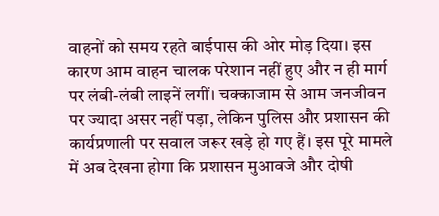वाहनों को समय रहते बाईपास की ओर मोड़ दिया। इस कारण आम वाहन चालक परेशान नहीं हुए और न ही मार्ग पर लंबी-लंबी लाइनें लगीं। चक्काजाम से आम जनजीवन पर ज्यादा असर नहीं पड़ा, लेकिन पुलिस और प्रशासन की कार्यप्रणाली पर सवाल जरूर खड़े हो गए हैं। इस पूरे मामले में अब देखना होगा कि प्रशासन मुआवजे और दोषी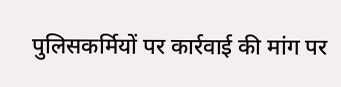पुलिसकर्मियों पर कार्रवाई की मांग पर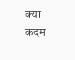क्या कदम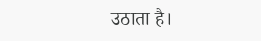उठाता है।